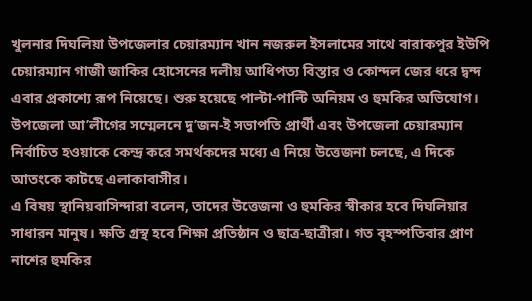খুলনার দিঘলিয়া উপজেলার চেয়ারম্যান খান নজরুল ইসলামের সাথে বারাকপুর ইউপি চেয়ারম্যান গাজী জাকির হোসেনের দলীয় আধিপত্য বিস্তার ও কোন্দল জের ধরে দ্বন্দ এবার প্রকাশ্যে রূপ নিয়েছে। শুরু হয়েছে পাল্টা-পাল্টি অনিয়ম ও হুমকির অভিযোগ।
উপজেলা আ’লীগের সম্মেলনে দু’জন-ই সভাপতি প্রার্থী এবং উপজেলা চেয়ারম্যান নির্বাচিত হওয়াকে কেন্দ্র করে সমর্থকদের মধ্যে এ নিয়ে উত্তেজনা চলছে, এ দিকে আতংকে কাটছে এলাকাবাসীর।
এ বিষয় স্থানিয়বাসিন্দারা বলেন, তাদের উত্তেজনা ও হুমকির স্বীকার হবে দিঘলিয়ার সাধারন মানুষ। ক্ষতি গ্রস্থ হবে শিক্ষা প্রতিষ্ঠান ও ছাত্র-ছাত্রীরা। গত বৃহস্পতিবার প্রাণ নাশের হুমকির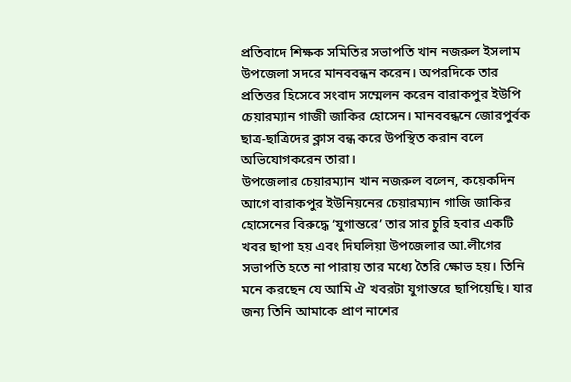প্রতিবাদে শিক্ষক সমিতির সভাপতি খান নজরুল ইসলাম উপজেলা সদরে মানববন্ধন করেন। অপরদিকে তার প্রতিত্তর হিসেবে সংবাদ সম্মেলন করেন বারাকপুর ইউপি চেয়ারম্যান গাজী জাকির হোসেন। মানববন্ধনে জোরপুর্বক ছাত্র-ছাত্রিদের ক্লাস বন্ধ করে উপস্থিত করান বলে অভিযোগকরেন তারা।
উপজেলার চেয়ারম্যান খান নজরুল বলেন, কয়েকদিন আগে বারাকপুর ইউনিয়নের চেয়ারম্যান গাজি জাকির হোসেনের বিরুদ্ধে ‘যুগান্তরে’ তার সার চুরি হবার একটি খবর ছাপা হয় এবং দিঘলিয়া উপজেলার আ.লীগের সভাপতি হতে না পারায় তার মধ্যে তৈরি ক্ষোভ হয়। তিনি মনে করছেন যে আমি ঐ খবরটা যুগান্তরে ছাপিয়েছি। যার জন্য তিনি আমাকে প্রাণ নাশের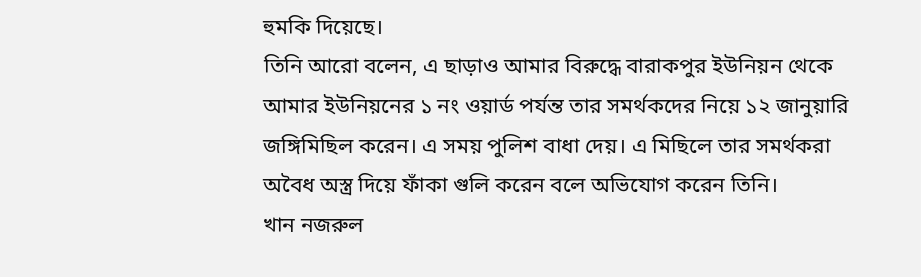হুমকি দিয়েছে।
তিনি আরো বলেন, এ ছাড়াও আমার বিরুদ্ধে বারাকপুর ইউনিয়ন থেকে আমার ইউনিয়নের ১ নং ওয়ার্ড পর্যন্ত তার সমর্থকদের নিয়ে ১২ জানুয়ারি জঙ্গিমিছিল করেন। এ সময় পুলিশ বাধা দেয়। এ মিছিলে তার সমর্থকরা অবৈধ অস্ত্র দিয়ে ফাঁকা গুলি করেন বলে অভিযোগ করেন তিনি।
খান নজরুল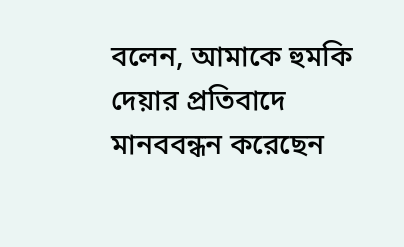বলেন, আমাকে হুমকি দেয়ার প্রতিবাদে মানববন্ধন করেছেন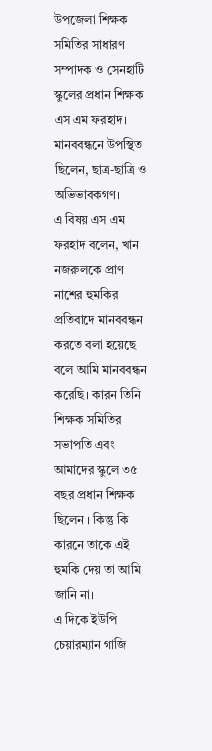উপজেলা শিক্ষক সমিতির সাধারণ সম্পাদক ও সেনহাটি স্কুলের প্রধান শিক্ষক এস এম ফরহাদ। মানববন্ধনে উপস্থিত ছিলেন, ছাত্র-ছাত্রি ও অভিভাবকগণ।
এ বিষয় এস এম ফরহাদ বলেন, খান নজরুলকে প্রাণ নাশের হুমকির প্রতিবাদে মানববন্ধন করতে বলা হয়েছে বলে আমি মানববন্ধন করেছি। কারন তিনি শিক্ষক সমিতির সভাপতি এবং আমাদের স্কুলে ৩৫ বছর প্রধান শিক্ষক ছিলেন । কিন্তু কি কারনে তাকে এই হুমকি দেয় তা আমি জানি না।
এ দিকে ইউপি চেয়ারম্যান গাজি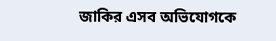জাকির এসব অভিযোগকে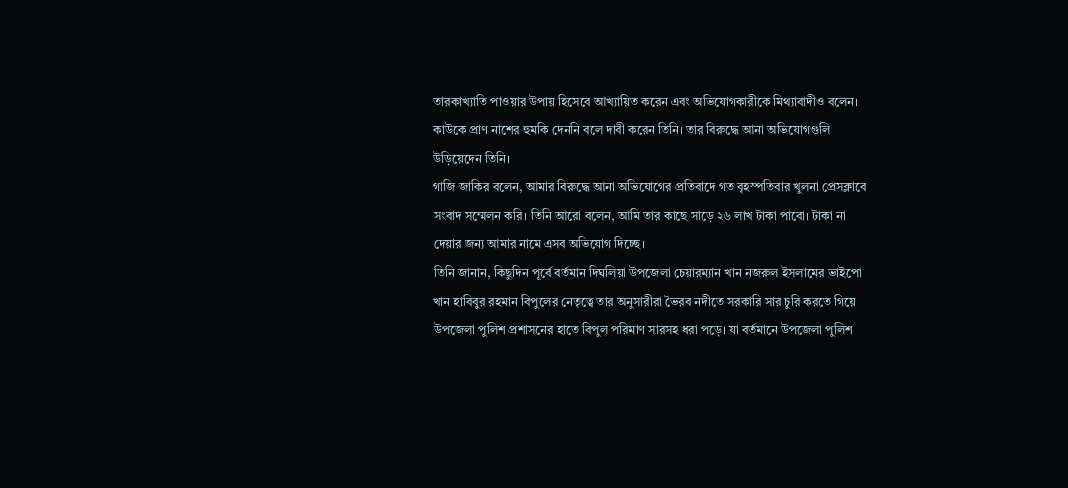তারকাখ্যাতি পাওয়ার উপায় হিসেবে আখ্যায়িত করেন এবং অভিযোগকারীকে মিথ্যাবাদীও বলেন। কাউকে প্রাণ নাশের হুমকি দেননি বলে দাবী করেন তিনি। তার বিরুদ্ধে আনা অভিযোগগুলি উড়িয়েদেন তিনি।
গাজি জাকির বলেন, আমার বিরুদ্ধে আনা অভিযোগের প্রতিবাদে গত বৃহস্পতিবার খুলনা প্রেসক্লাবে সংবাদ সম্মেলন করি। তিনি আরো বলেন, আমি তার কাছে সাড়ে ২৬ লাখ টাকা পাবো। টাকা না দেয়ার জন্য আমার নামে এসব অভিযোগ দিচ্ছে।
তিনি জানান, কিছুদিন পূর্বে বর্তমান দিঘলিয়া উপজেলা চেয়ারম্যান খান নজরুল ইসলামের ভাইপো খান হাবিবুর রহমান বিপুলের নেতৃত্বে তার অনুসারীরা ভৈরব নদীতে সরকারি সার চুরি করতে গিয়ে উপজেলা পুলিশ প্রশাসনের হাতে বিপুল পরিমাণ সারসহ ধরা পড়ে। যা বর্তমানে উপজেলা পুলিশ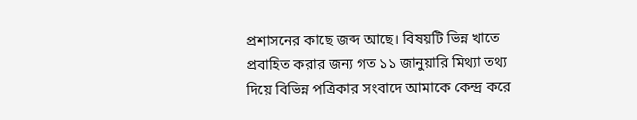প্রশাসনের কাছে জব্দ আছে। বিষয়টি ভিন্ন খাতে প্রবাহিত করার জন্য গত ১১ জানুয়ারি মিথ্যা তথ্য দিয়ে বিভিন্ন পত্রিকার সংবাদে আমাকে কেন্দ্র করে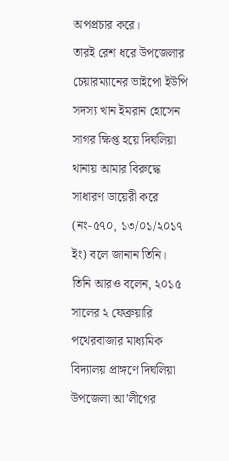অপপ্রচার করে।
তারই রেশ ধরে উপজেলার চেয়ারম্যানের ভাইপো ইউপি সদস্য খান ইমরান হোসেন সাগর ক্ষিপ্ত হয়ে দিঘলিয়া থানায় আমার বিরুদ্ধে সাধারণ ডায়েরী করে (নং-৫৭০, ১৩/০১/২০১৭ ইং) বলে জানান তিনি।
তিনি আরও বলেন, ২০১৫ সালের ২ ফেব্রুয়ারি পথেরবাজার মাধ্যমিক বিদ্যালয় প্রাঙ্গণে দিঘলিয়া উপজেলা আ’লীগের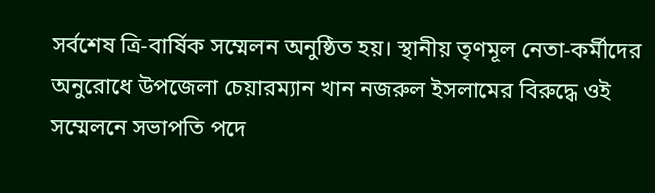সর্বশেষ ত্রি-বার্ষিক সম্মেলন অনুষ্ঠিত হয়। স্থানীয় তৃণমূল নেতা-কর্মীদের অনুরোধে উপজেলা চেয়ারম্যান খান নজরুল ইসলামের বিরুদ্ধে ওই সম্মেলনে সভাপতি পদে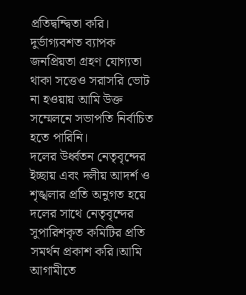প্রতিদ্বন্দ্বিতা করি। দুর্ভাগ্যবশত ব্যাপক জনপ্রিয়তা গ্রহণ যোগ্যতা থাকা সত্তেও সরাসরি ভোট না হওয়ায় আমি উক্ত সম্মেলনে সভাপতি নির্বাচিত হতে পারিনি।
দলের উর্ধ্বতন নেতৃবৃন্দের ইচ্ছায় এবং দলীয় আদর্শ ও শৃঙ্খলার প্রতি অনুগত হয়ে দলের সাথে নেতৃবৃন্দের সুপারিশকৃত কমিটির প্রতি সমর্থন প্রকাশ করি।আমি আগামীতে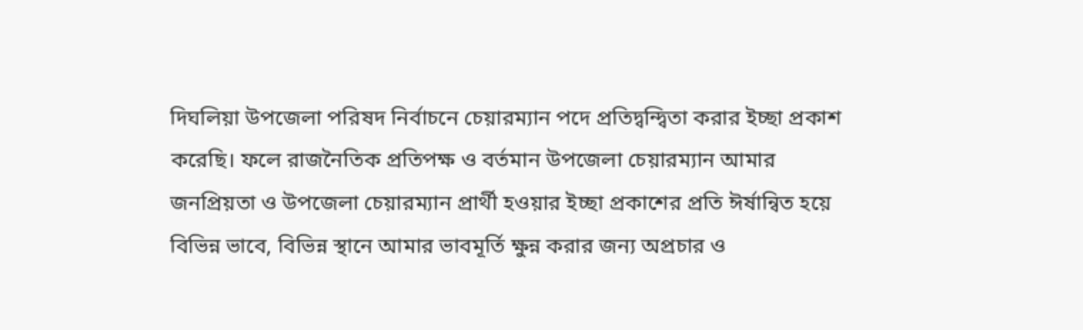দিঘলিয়া উপজেলা পরিষদ নির্বাচনে চেয়ারম্যান পদে প্রতিদ্বন্দ্বিতা করার ইচ্ছা প্রকাশ করেছি। ফলে রাজনৈতিক প্রতিপক্ষ ও বর্তমান উপজেলা চেয়ারম্যান আমার জনপ্রিয়তা ও উপজেলা চেয়ারম্যান প্রার্থী হওয়ার ইচ্ছা প্রকাশের প্রতি ঈর্ষান্বিত হয়ে বিভিন্ন ভাবে, বিভিন্ন স্থানে আমার ভাবমূর্তি ক্ষুন্ন করার জন্য অপ্রচার ও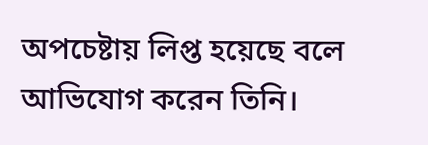অপচেষ্টায় লিপ্ত হয়েছে বলে আভিযোগ করেন তিনি।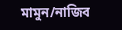মামুন/নাজিব